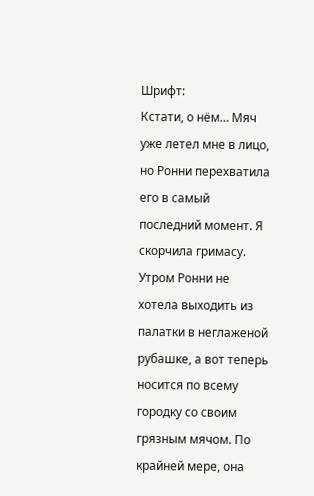Шрифт:
Кстати, о нём… Мяч уже летел мне в лицо, но Ронни перехватила его в самый последний момент. Я скорчила гримасу. Утром Ронни не хотела выходить из палатки в неглаженой рубашке, а вот теперь носится по всему городку со своим грязным мячом. По крайней мере, она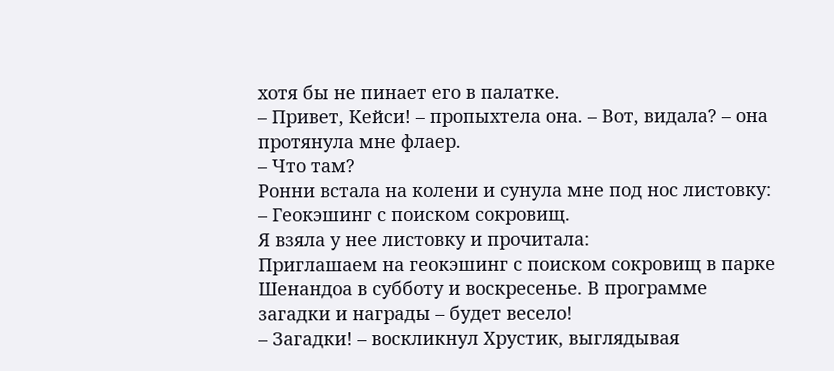хотя бы не пинает его в палатке.
– Привет, Кейси! – пропыхтела она. – Вот, видала? – она протянула мне флаер.
– Что там?
Ронни встала на колени и сунула мне под нос листовку:
– Геокэшинг с поиском сокровищ.
Я взяла у нее листовку и прочитала:
Приглашаем на геокэшинг с поиском сокровищ в парке Шенандоа в субботу и воскресенье. В программе загадки и награды – будет весело!
– Загадки! – воскликнул Хрустик, выглядывая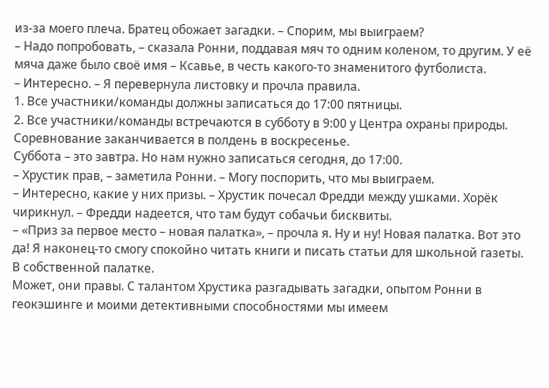из-за моего плеча. Братец обожает загадки. – Спорим, мы выиграем?
– Надо попробовать, – сказала Ронни, поддавая мяч то одним коленом, то другим. У её мяча даже было своё имя – Ксавье, в честь какого-то знаменитого футболиста.
– Интересно. – Я перевернула листовку и прочла правила.
1. Все участники/команды должны записаться до 17:00 пятницы.
2. Все участники/команды встречаются в субботу в 9:00 у Центра охраны природы. Соревнование заканчивается в полдень в воскресенье.
Суббота – это завтра. Но нам нужно записаться сегодня, до 17:00.
– Хрустик прав, – заметила Ронни. – Могу поспорить, что мы выиграем.
– Интересно, какие у них призы. – Хрустик почесал Фредди между ушками. Хорёк чирикнул. – Фредди надеется, что там будут собачьи бисквиты.
– «Приз за первое место – новая палатка», – прочла я. Ну и ну! Новая палатка. Вот это да! Я наконец-то смогу спокойно читать книги и писать статьи для школьной газеты. В собственной палатке.
Может, они правы. С талантом Хрустика разгадывать загадки, опытом Ронни в геокэшинге и моими детективными способностями мы имеем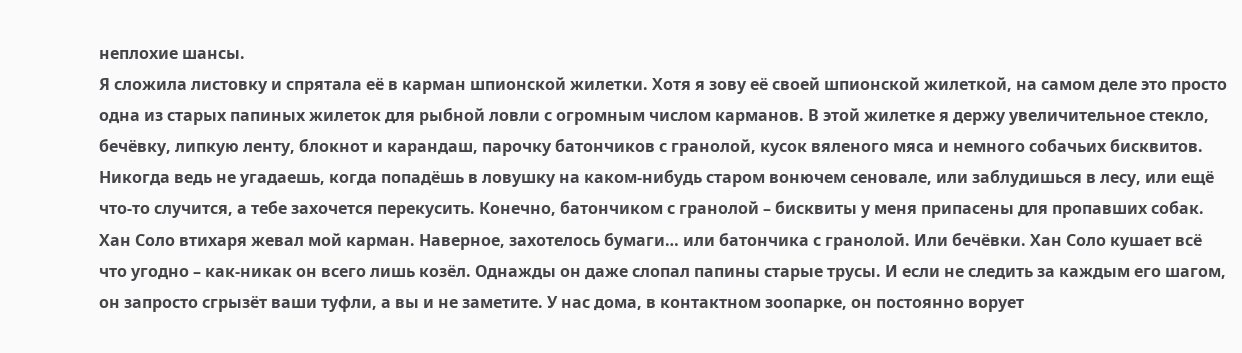неплохие шансы.
Я сложила листовку и спрятала её в карман шпионской жилетки. Хотя я зову её своей шпионской жилеткой, на самом деле это просто одна из старых папиных жилеток для рыбной ловли с огромным числом карманов. В этой жилетке я держу увеличительное стекло, бечёвку, липкую ленту, блокнот и карандаш, парочку батончиков с гранолой, кусок вяленого мяса и немного собачьих бисквитов. Никогда ведь не угадаешь, когда попадёшь в ловушку на каком-нибудь старом вонючем сеновале, или заблудишься в лесу, или ещё что-то случится, а тебе захочется перекусить. Конечно, батончиком с гранолой – бисквиты у меня припасены для пропавших собак.
Хан Соло втихаря жевал мой карман. Наверное, захотелось бумаги… или батончика с гранолой. Или бечёвки. Хан Соло кушает всё что угодно – как-никак он всего лишь козёл. Однажды он даже слопал папины старые трусы. И если не следить за каждым его шагом, он запросто сгрызёт ваши туфли, а вы и не заметите. У нас дома, в контактном зоопарке, он постоянно ворует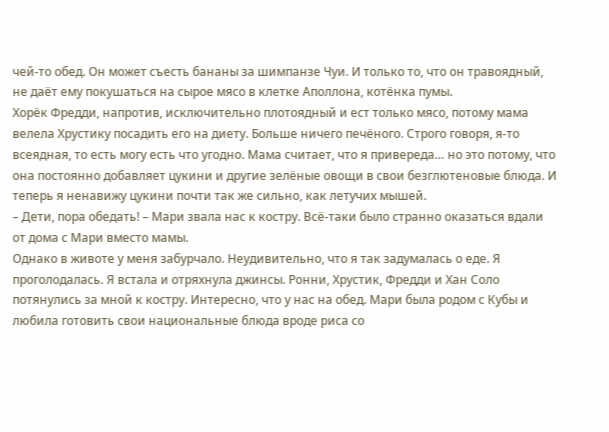чей-то обед. Он может съесть бананы за шимпанзе Чуи. И только то, что он травоядный, не даёт ему покушаться на сырое мясо в клетке Аполлона, котёнка пумы.
Хорёк Фредди, напротив, исключительно плотоядный и ест только мясо, потому мама велела Хрустику посадить его на диету. Больше ничего печёного. Строго говоря, я-то всеядная, то есть могу есть что угодно. Мама считает, что я привереда… но это потому, что она постоянно добавляет цукини и другие зелёные овощи в свои безглютеновые блюда. И теперь я ненавижу цукини почти так же сильно, как летучих мышей.
– Дети, пора обедать! – Мари звала нас к костру. Всё-таки было странно оказаться вдали от дома с Мари вместо мамы.
Однако в животе у меня забурчало. Неудивительно, что я так задумалась о еде. Я проголодалась. Я встала и отряхнула джинсы. Ронни, Хрустик, Фредди и Хан Соло потянулись за мной к костру. Интересно, что у нас на обед. Мари была родом с Кубы и любила готовить свои национальные блюда вроде риса со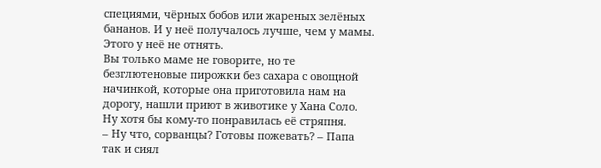специями, чёрных бобов или жареных зелёных бананов. И у неё получалось лучше, чем у мамы. Этого у неё не отнять.
Вы только маме не говорите, но те безглютеновые пирожки без сахара с овощной начинкой, которые она приготовила нам на дорогу, нашли приют в животике у Хана Соло. Ну хотя бы кому-то понравилась её стряпня.
– Ну что, сорванцы? Готовы пожевать? – Папа так и сиял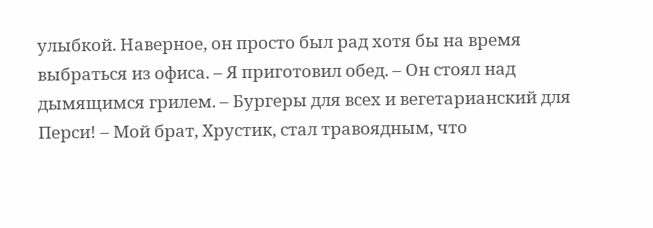улыбкой. Наверное, он просто был рад хотя бы на время выбраться из офиса. – Я приготовил обед. – Он стоял над дымящимся грилем. – Бургеры для всех и вегетарианский для Перси! – Мой брат, Хрустик, стал травоядным, что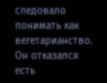следовало понимать как вегетарианство. Он отказался есть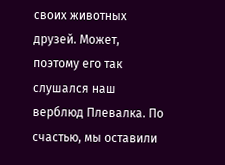своих животных друзей. Может, поэтому его так слушался наш верблюд Плевалка. По счастью, мы оставили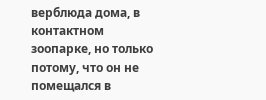верблюда дома, в контактном зоопарке, но только потому, что он не помещался в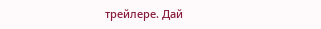трейлере. Дай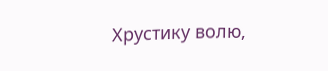Хрустику волю,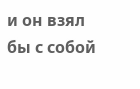и он взял бы с собой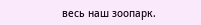весь наш зоопарк.